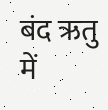बंद ऋतु में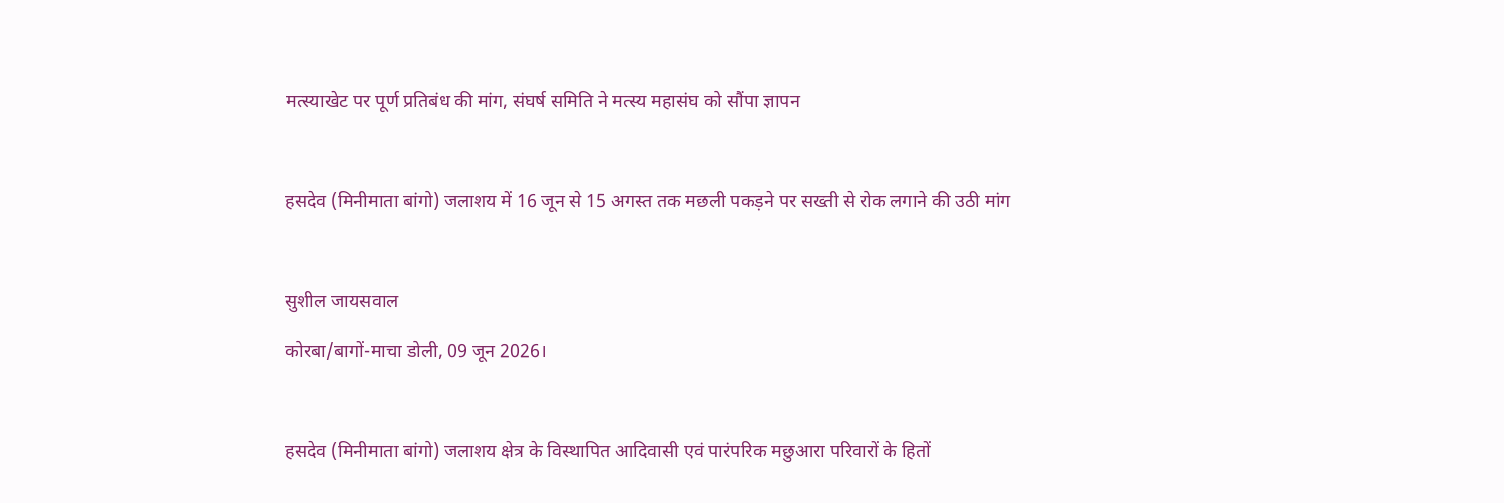मत्स्याखेट पर पूर्ण प्रतिबंध की मांग, संघर्ष समिति ने मत्स्य महासंघ को सौंपा ज्ञापन



हसदेव (मिनीमाता बांगो) जलाशय में 16 जून से 15 अगस्त तक मछली पकड़ने पर सख्ती से रोक लगाने की उठी मांग



सुशील जायसवाल

कोरबा/बागों-माचा डोली, 09 जून 2026।



हसदेव (मिनीमाता बांगो) जलाशय क्षेत्र के विस्थापित आदिवासी एवं पारंपरिक मछुआरा परिवारों के हितों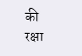की रक्षा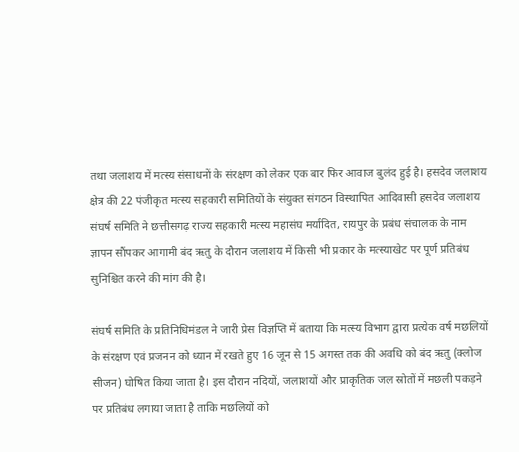तथा जलाशय में मत्स्य संसाधनों के संरक्षण को लेकर एक बार फिर आवाज बुलंद हुई है। हसदेव जलाशय क्षेत्र की 22 पंजीकृत मत्स्य सहकारी समितियों के संयुक्त संगठन विस्थापित आदिवासी हसदेव जलाशय संघर्ष समिति ने छत्तीसगढ़ राज्य सहकारी मत्स्य महासंघ मर्यादित, रायपुर के प्रबंध संचालक के नाम ज्ञापन सौंपकर आगामी बंद ऋतु के दौरान जलाशय में किसी भी प्रकार के मत्स्याखेट पर पूर्ण प्रतिबंध सुनिश्चित करने की मांग की है।

संघर्ष समिति के प्रतिनिधिमंडल ने जारी प्रेस विज्ञप्ति में बताया कि मत्स्य विभाग द्वारा प्रत्येक वर्ष मछलियों के संरक्षण एवं प्रजनन को ध्यान में रखते हुए 16 जून से 15 अगस्त तक की अवधि को बंद ऋतु (क्लोज सीजन) घोषित किया जाता है। इस दौरान नदियों, जलाशयों और प्राकृतिक जल स्रोतों में मछली पकड़ने पर प्रतिबंध लगाया जाता है ताकि मछलियों को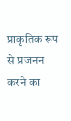प्राकृतिक रूप से प्रजनन करने का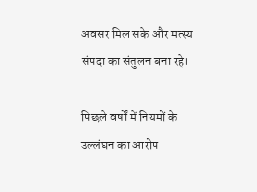अवसर मिल सके और मत्स्य संपदा का संतुलन बना रहे।

पिछले वर्षों में नियमों के उल्लंघन का आरोप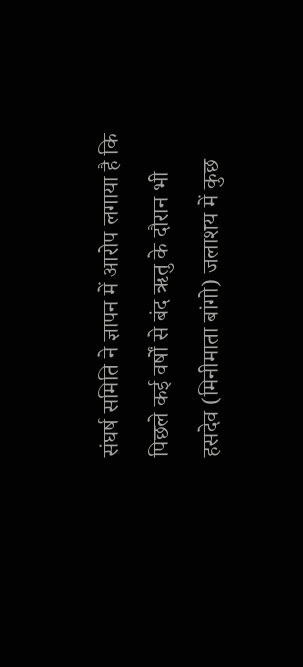संघर्ष समिति ने ज्ञापन में आरोप लगाया है कि पिछले कई वर्षों से बंद ऋतु के दौरान भी हसदेव (मिनीमाता बांगो) जलाशय में कुछ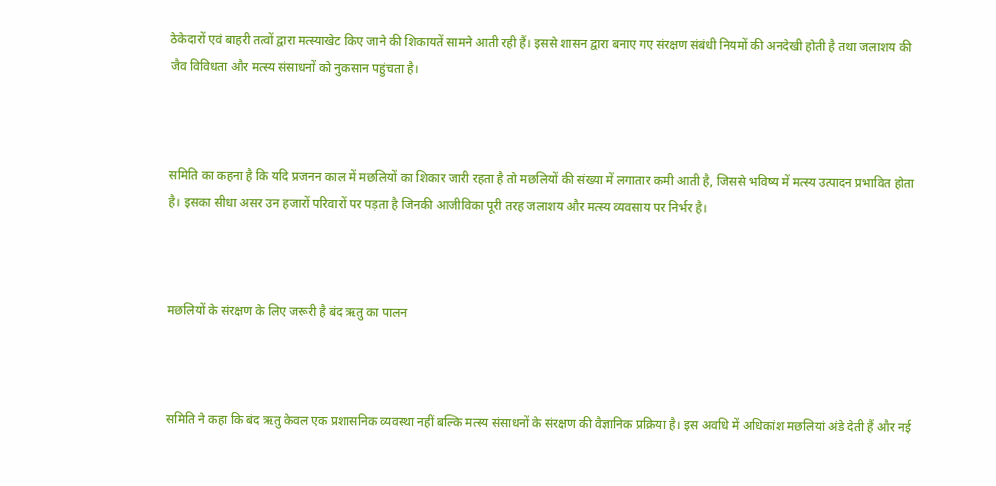ठेकेदारों एवं बाहरी तत्वों द्वारा मत्स्याखेट किए जाने की शिकायतें सामने आती रही हैं। इससे शासन द्वारा बनाए गए संरक्षण संबंधी नियमों की अनदेखी होती है तथा जलाशय की जैव विविधता और मत्स्य संसाधनों को नुकसान पहुंचता है।



समिति का कहना है कि यदि प्रजनन काल में मछलियों का शिकार जारी रहता है तो मछलियों की संख्या में लगातार कमी आती है, जिससे भविष्य में मत्स्य उत्पादन प्रभावित होता है। इसका सीधा असर उन हजारों परिवारों पर पड़ता है जिनकी आजीविका पूरी तरह जलाशय और मत्स्य व्यवसाय पर निर्भर है।



मछलियों के संरक्षण के लिए जरूरी है बंद ऋतु का पालन



समिति ने कहा कि बंद ऋतु केवल एक प्रशासनिक व्यवस्था नहीं बल्कि मत्स्य संसाधनों के संरक्षण की वैज्ञानिक प्रक्रिया है। इस अवधि में अधिकांश मछलियां अंडे देती हैं और नई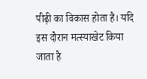पीढ़ी का विकास होता है। यदि इस दौरान मत्स्याखेट किया जाता है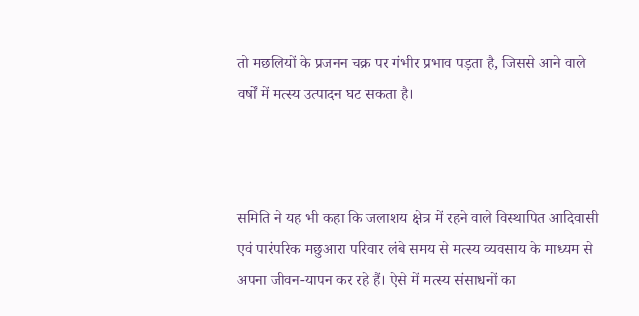तो मछलियों के प्रजनन चक्र पर गंभीर प्रभाव पड़ता है, जिससे आने वाले वर्षों में मत्स्य उत्पादन घट सकता है।



समिति ने यह भी कहा कि जलाशय क्षेत्र में रहने वाले विस्थापित आदिवासी एवं पारंपरिक मछुआरा परिवार लंबे समय से मत्स्य व्यवसाय के माध्यम से अपना जीवन-यापन कर रहे हैं। ऐसे में मत्स्य संसाधनों का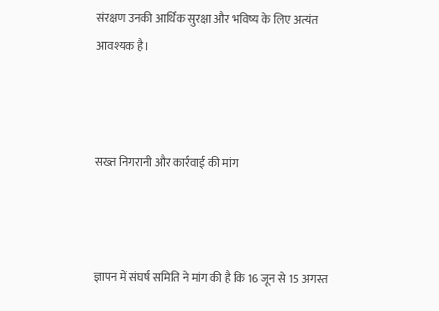संरक्षण उनकी आर्थिक सुरक्षा और भविष्य के लिए अत्यंत आवश्यक है।



सख्त निगरानी और कार्रवाई की मांग



ज्ञापन में संघर्ष समिति ने मांग की है कि 16 जून से 15 अगस्त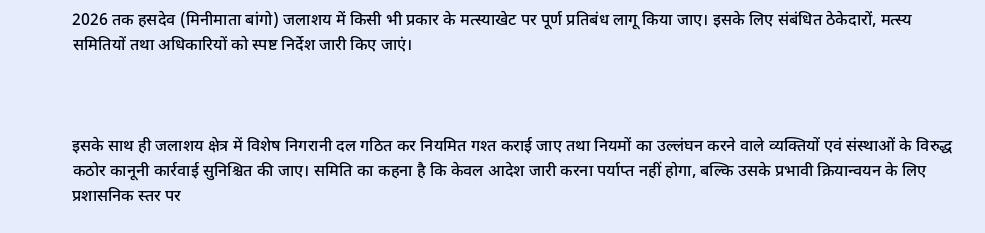2026 तक हसदेव (मिनीमाता बांगो) जलाशय में किसी भी प्रकार के मत्स्याखेट पर पूर्ण प्रतिबंध लागू किया जाए। इसके लिए संबंधित ठेकेदारों, मत्स्य समितियों तथा अधिकारियों को स्पष्ट निर्देश जारी किए जाएं।



इसके साथ ही जलाशय क्षेत्र में विशेष निगरानी दल गठित कर नियमित गश्त कराई जाए तथा नियमों का उल्लंघन करने वाले व्यक्तियों एवं संस्थाओं के विरुद्ध कठोर कानूनी कार्रवाई सुनिश्चित की जाए। समिति का कहना है कि केवल आदेश जारी करना पर्याप्त नहीं होगा, बल्कि उसके प्रभावी क्रियान्वयन के लिए प्रशासनिक स्तर पर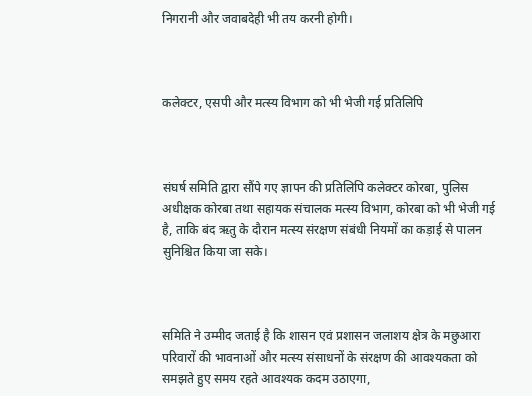निगरानी और जवाबदेही भी तय करनी होगी।



कलेक्टर, एसपी और मत्स्य विभाग को भी भेजी गई प्रतिलिपि



संघर्ष समिति द्वारा सौंपे गए ज्ञापन की प्रतिलिपि कलेक्टर कोरबा, पुलिस अधीक्षक कोरबा तथा सहायक संचालक मत्स्य विभाग, कोरबा को भी भेजी गई है, ताकि बंद ऋतु के दौरान मत्स्य संरक्षण संबंधी नियमों का कड़ाई से पालन सुनिश्चित किया जा सके।



समिति ने उम्मीद जताई है कि शासन एवं प्रशासन जलाशय क्षेत्र के मछुआरा परिवारों की भावनाओं और मत्स्य संसाधनों के संरक्षण की आवश्यकता को समझते हुए समय रहते आवश्यक कदम उठाएगा,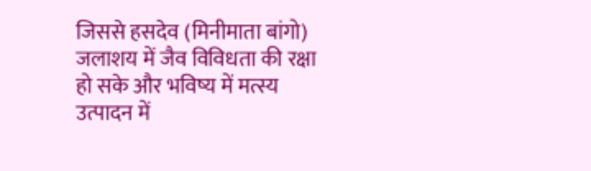जिससे हसदेव (मिनीमाता बांगो) जलाशय में जैव विविधता की रक्षा हो सके और भविष्य में मत्स्य उत्पादन में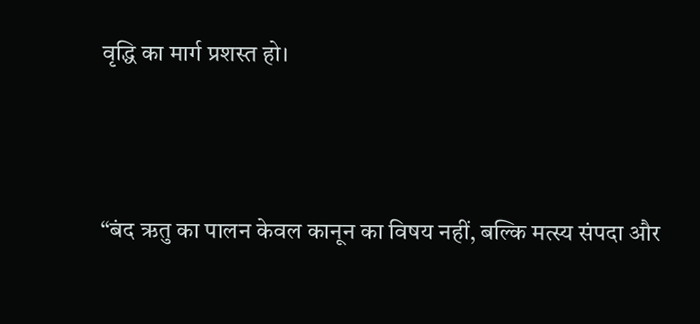वृद्धि का मार्ग प्रशस्त हो।



“बंद ऋतु का पालन केवल कानून का विषय नहीं, बल्कि मत्स्य संपदा और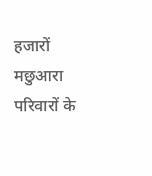हजारों मछुआरा परिवारों के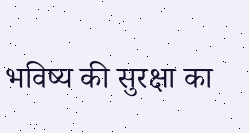भविष्य की सुरक्षा का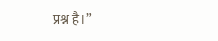प्रश्न है।”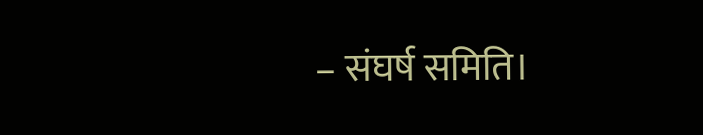– संघर्ष समिति।